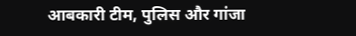आबकारी टीम, पुलिस और गांजा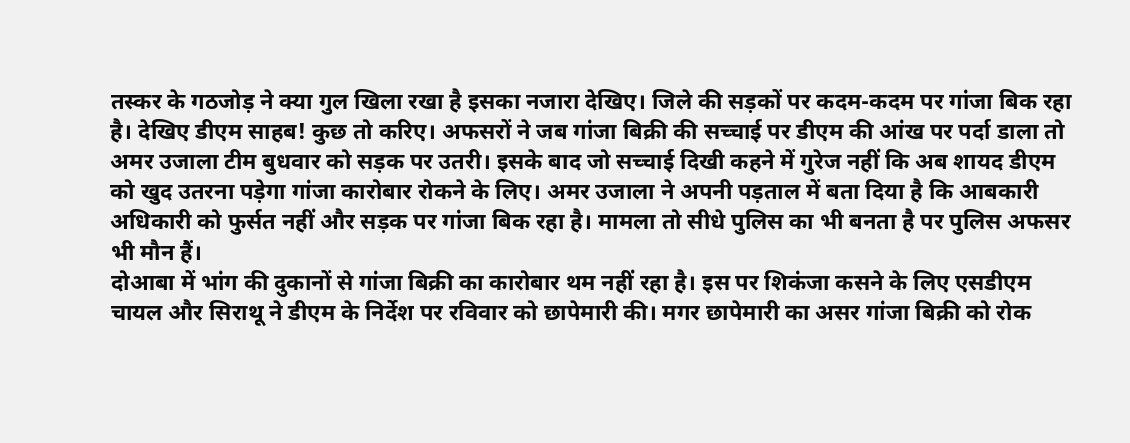तस्कर के गठजोड़ ने क्या गुल खिला रखा है इसका नजारा देखिए। जिले की सड़कों पर कदम-कदम पर गांजा बिक रहा है। देखिए डीएम साहब! कुछ तो करिए। अफसरों ने जब गांजा बिक्री की सच्चाई पर डीएम की आंख पर पर्दा डाला तो अमर उजाला टीम बुधवार को सड़क पर उतरी। इसके बाद जो सच्चाई दिखी कहने में गुरेज नहीं कि अब शायद डीएम को खुद उतरना पड़ेगा गांजा कारोबार रोकने के लिए। अमर उजाला ने अपनी पड़ताल में बता दिया है कि आबकारी अधिकारी को फुर्सत नहीं और सड़क पर गांजा बिक रहा है। मामला तो सीधे पुलिस का भी बनता है पर पुलिस अफसर भी मौन हैं।
दोआबा में भांग की दुकानों से गांजा बिक्री का कारोबार थम नहीं रहा है। इस पर शिकंजा कसने के लिए एसडीएम चायल और सिराथू ने डीएम के निर्देश पर रविवार को छापेमारी की। मगर छापेमारी का असर गांजा बिक्री को रोक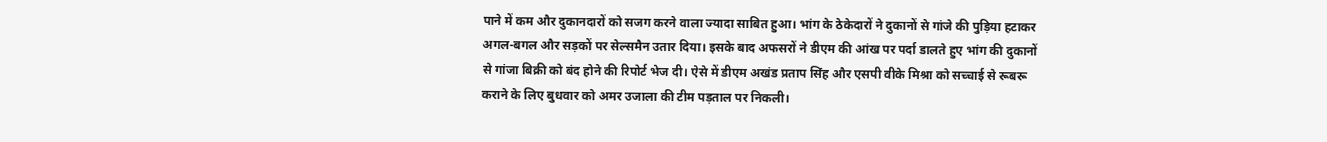पाने में कम और दुकानदारों को सजग करने वाला ज्यादा साबित हुआ। भांग के ठेकेदारों ने दुकानों से गांजे की पुड़िया हटाकर अगल-बगल और सड़कों पर सेल्समैन उतार दिया। इसके बाद अफसरों ने डीएम की आंख पर पर्दा डालते हुए भांग की दुकानों से गांजा बिक्री को बंद होने की रिपोर्ट भेज दी। ऐसे में डीएम अखंड प्रताप सिंह और एसपी वीके मिश्रा को सच्चाई से रूबरू कराने के लिए बुधवार को अमर उजाला की टीम पड़ताल पर निकली।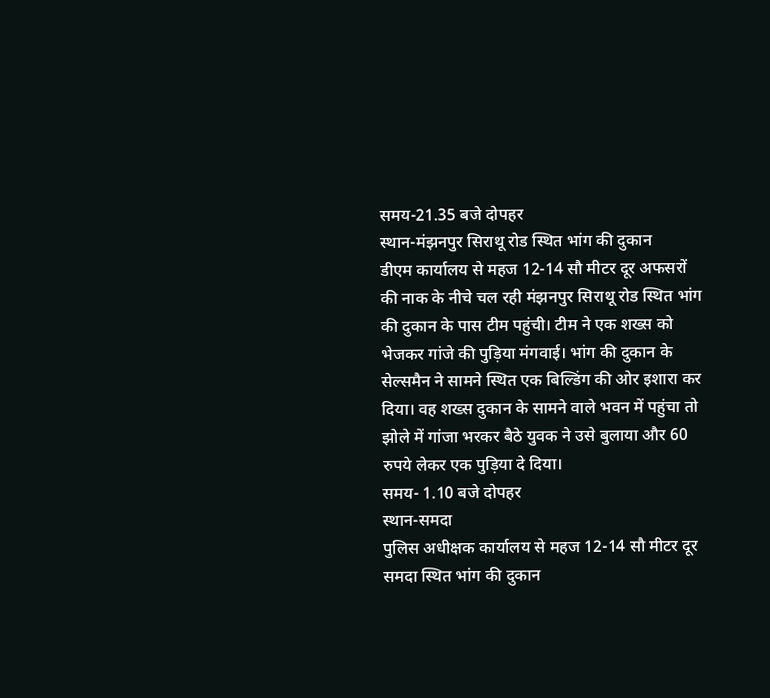समय-21.35 बजे दोपहर
स्थान-मंझनपुर सिराथू रोड स्थित भांग की दुकान
डीएम कार्यालय से महज 12-14 सौ मीटर दूर अफसरों की नाक के नीचे चल रही मंझनपुर सिराथू रोड स्थित भांग की दुकान के पास टीम पहुंची। टीम ने एक शख्स को भेजकर गांजे की पुड़िया मंगवाई। भांग की दुकान के सेल्समैन ने सामने स्थित एक बिल्डिंग की ओर इशारा कर दिया। वह शख्स दुकान के सामने वाले भवन में पहुंचा तो झोले में गांजा भरकर बैठे युवक ने उसे बुलाया और 60 रुपये लेकर एक पुड़िया दे दिया।
समय- 1.10 बजे दोपहर
स्थान-समदा
पुलिस अधीक्षक कार्यालय से महज 12-14 सौ मीटर दूर समदा स्थित भांग की दुकान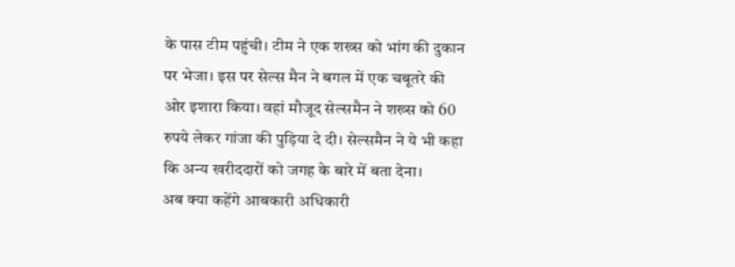के पास टीम पहुंची। टीम ने एक शख्स को भांग की दुकान पर भेजा। इस पर सेल्स मैन ने बगल में एक चबूतरे की ओर इशारा किया। वहां मौजूद सेल्समैन ने शख्स को 60 रुपये लेकर गांजा की पुड़िया दे दी। सेल्समैन ने ये भी कहा कि अन्य खरीददारों को जगह के बारे में बता देना।
अब क्या कहेंगे आबकारी अधिकारी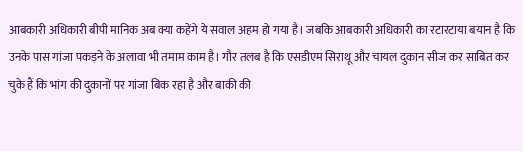आबकारी अधिकारी बीपी मानिक अब क्या कहेंगे ये सवाल अहम हो गया है। जबकि आबकारी अधिकारी का रटारटाया बयान है कि उनके पास गांजा पकड़ने के अलावा भी तमाम काम है। गौर तलब है कि एसडीएम सिराथू और चायल दुकान सीज कर साबित कर चुके हैं कि भांग की दुकानों पर गांजा बिक रहा है और बाकी की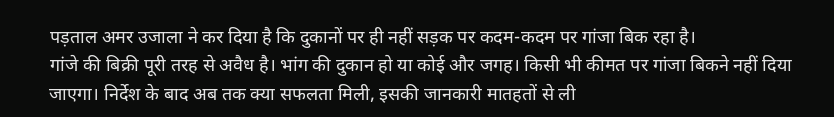पड़ताल अमर उजाला ने कर दिया है कि दुकानों पर ही नहीं सड़क पर कदम-कदम पर गांजा बिक रहा है।
गांजे की बिक्री पूरी तरह से अवैध है। भांग की दुकान हो या कोई और जगह। किसी भी कीमत पर गांजा बिकने नहीं दिया जाएगा। निर्देश के बाद अब तक क्या सफलता मिली, इसकी जानकारी मातहतों से ली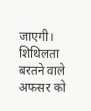जाएगी। शिथिलता बरतने वाले अफसर को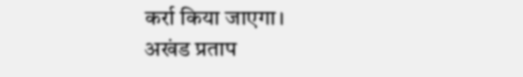कर्रा किया जाएगा।
अखंड प्रताप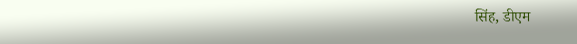सिंह, डीएम